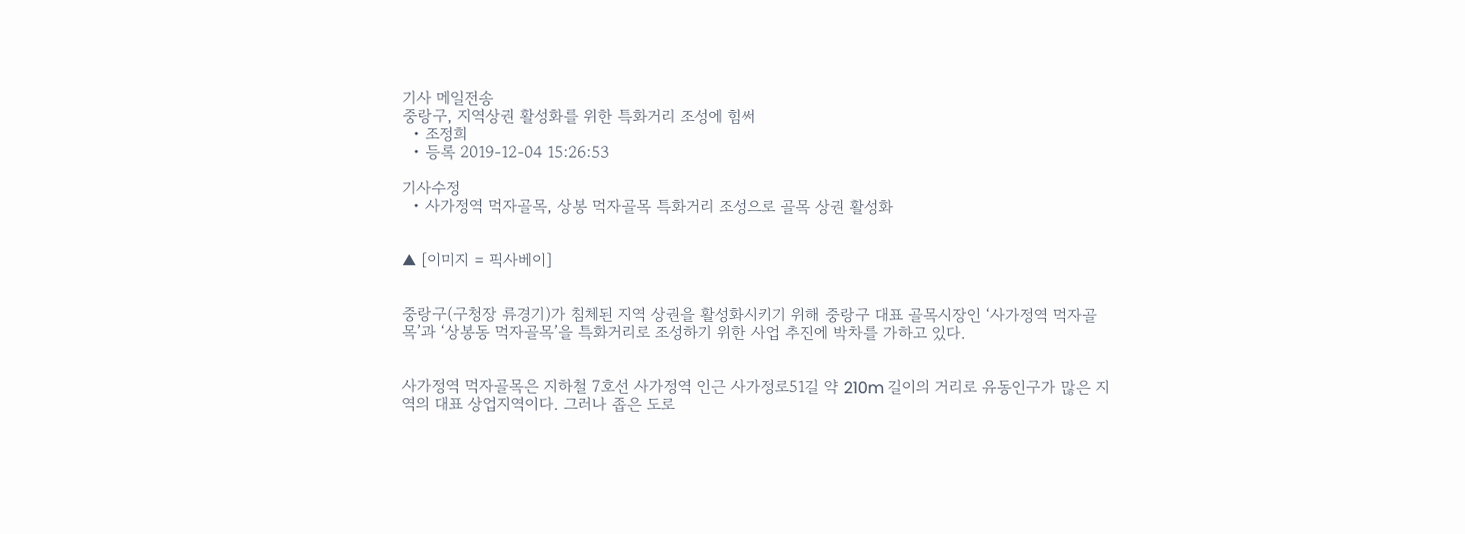기사 메일전송
중랑구, 지역상권 활성화를 위한 특화거리 조성에 힘써
  • 조정희
  • 등록 2019-12-04 15:26:53

기사수정
  • 사가정역 먹자골목, 상봉 먹자골목 특화거리 조성으로 골목 상권 활성화


▲ [이미지 = 픽사베이]


중랑구(구청장 류경기)가 침체된 지역 상권을 활성화시키기 위해 중랑구 대표 골목시장인 ‘사가정역 먹자골목’과 ‘상봉동 먹자골목’을 특화거리로 조성하기 위한 사업 추진에 박차를 가하고 있다.


사가정역 먹자골목은 지하철 7호선 사가정역 인근 사가정로51길 약 210m 길이의 거리로 유동인구가 많은 지역의 대표 상업지역이다. 그러나 좁은 도로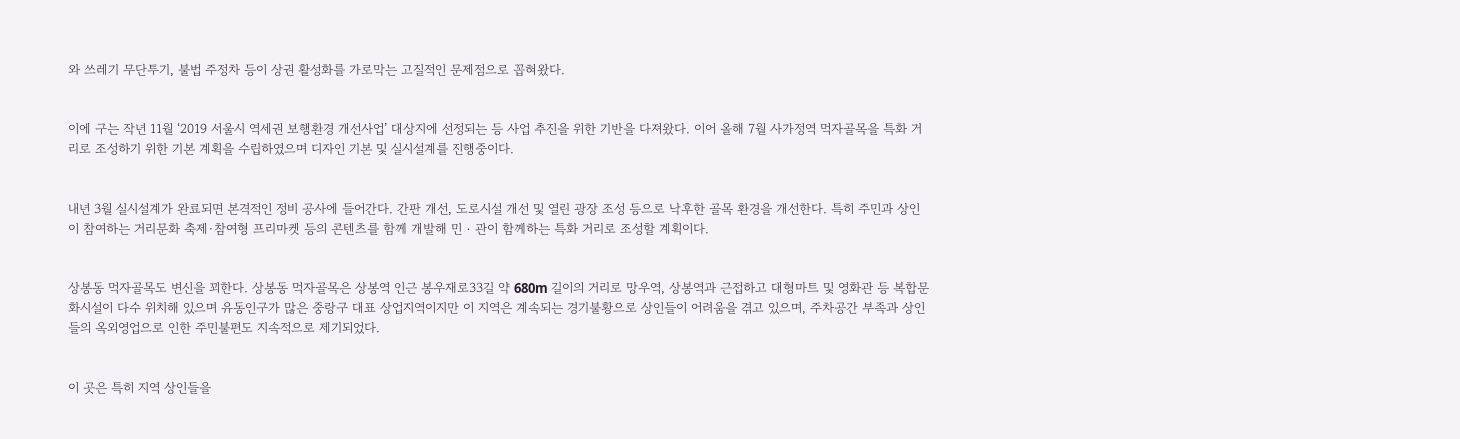와 쓰레기 무단투기, 불법 주정차 등이 상권 활성화를 가로막는 고질적인 문제점으로 꼽혀왔다.


이에 구는 작년 11월 ‘2019 서울시 역세권 보행환경 개선사업’ 대상지에 선정되는 등 사업 추진을 위한 기반을 다져왔다. 이어 올해 7월 사가정역 먹자골목을 특화 거리로 조성하기 위한 기본 계획을 수립하였으며 디자인 기본 및 실시설계를 진행중이다.


내년 3월 실시설계가 완료되면 본격적인 정비 공사에 들어간다. 간판 개선, 도로시설 개선 및 열린 광장 조성 등으로 낙후한 골목 환경을 개선한다. 특히 주민과 상인이 참여하는 거리문화 축제·참여형 프리마켓 등의 콘텐츠를 함께 개발해 민‧관이 함께하는 특화 거리로 조성할 계획이다.


상봉동 먹자골목도 변신을 꾀한다. 상봉동 먹자골목은 상봉역 인근 봉우재로33길 약 680m 길이의 거리로 망우역, 상봉역과 근접하고 대형마트 및 영화관 등 복합문화시설이 다수 위치해 있으며 유동인구가 많은 중랑구 대표 상업지역이지만 이 지역은 계속되는 경기불황으로 상인들이 어려움을 겪고 있으며, 주차공간 부족과 상인들의 옥외영업으로 인한 주민불편도 지속적으로 제기되었다.


이 곳은 특히 지역 상인들을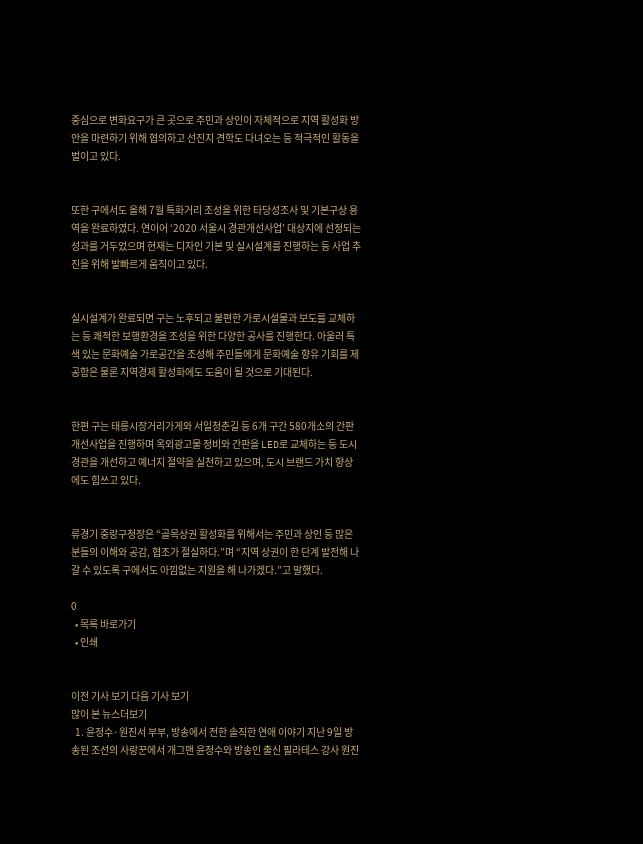중심으로 변화요구가 큰 곳으로 주민과 상인이 자체적으로 지역 활성화 방안을 마련하기 위해 협의하고 선진지 견학도 다녀오는 등 적극적인 활동을 벌이고 있다.


또한 구에서도 올해 7월 특화거리 조성을 위한 타당성조사 및 기본구상 용역을 완료하였다. 연이어 ‘2020 서울시 경관개선사업’ 대상지에 선정되는 성과를 거두었으며 현재는 디자인 기본 및 실시설계를 진행하는 등 사업 추진을 위해 발빠르게 움직이고 있다.


실시설계가 완료되면 구는 노후되고 불편한 가로시설물과 보도를 교체하는 등 쾌적한 보행환경을 조성을 위한 다양한 공사를 진행한다. 아울러 특색 있는 문화예술 가로공간을 조성해 주민들에게 문화예술 향유 기회를 제공함은 물론 지역경제 활성화에도 도움이 될 것으로 기대된다.


한편 구는 태릉시장거리가게와 서일청춘길 등 6개 구간 580개소의 간판개선사업을 진행하며 옥외광고물 정비와 간판을 LED로 교체하는 등 도시경관을 개선하고 예너지 절약을 실천하고 있으며, 도시 브랜드 가치 향상에도 힘쓰고 있다.


류경기 중랑구청장은 “골목상권 활성화를 위해서는 주민과 상인 등 많은 분들의 이해와 공감, 협조가 절실하다.”며 “지역 상권이 한 단계 발전해 나갈 수 있도록 구에서도 아낌없는 지원을 해 나가겠다.”고 말했다.

0
  • 목록 바로가기
  • 인쇄


이전 기사 보기 다음 기사 보기
많이 본 뉴스더보기
  1. 윤정수·원진서 부부, 방송에서 전한 솔직한 연애 이야기 지난 9일 방송된 조선의 사랑꾼에서 개그맨 윤정수와 방송인 출신 필라테스 강사 원진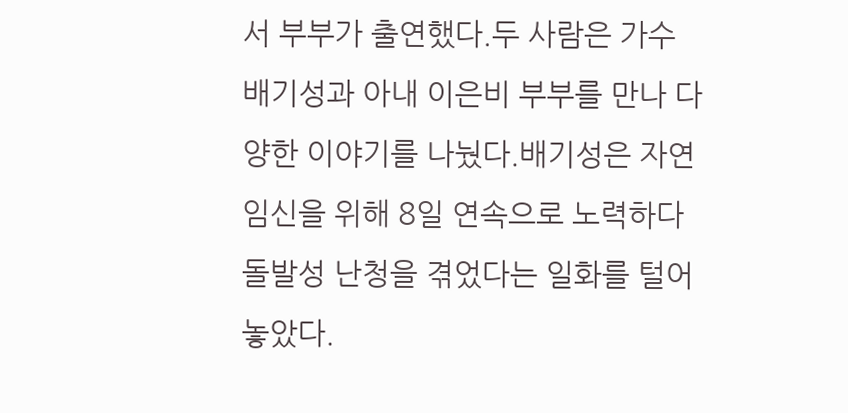서 부부가 출연했다.두 사람은 가수 배기성과 아내 이은비 부부를 만나 다양한 이야기를 나눴다.배기성은 자연 임신을 위해 8일 연속으로 노력하다 돌발성 난청을 겪었다는 일화를 털어놓았다.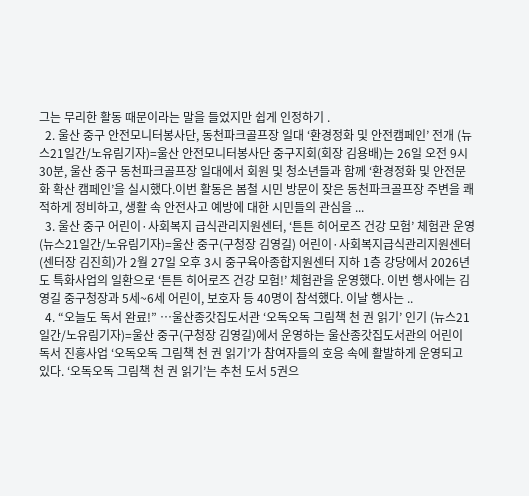그는 무리한 활동 때문이라는 말을 들었지만 쉽게 인정하기 .
  2. 울산 중구 안전모니터봉사단, 동천파크골프장 일대 ‘환경정화 및 안전캠페인’ 전개 (뉴스21일간/노유림기자)=울산 안전모니터봉사단 중구지회(회장 김용배)는 26일 오전 9시 30분, 울산 중구 동천파크골프장 일대에서 회원 및 청소년들과 함께 ‘환경정화 및 안전문화 확산 캠페인’을 실시했다.이번 활동은 봄철 시민 방문이 잦은 동천파크골프장 주변을 쾌적하게 정비하고, 생활 속 안전사고 예방에 대한 시민들의 관심을 ...
  3. 울산 중구 어린이·사회복지 급식관리지원센터, ‘튼튼 히어로즈 건강 모험’ 체험관 운영 (뉴스21일간/노유림기자)=울산 중구(구청장 김영길) 어린이·사회복지급식관리지원센터(센터장 김진희)가 2월 27일 오후 3시 중구육아종합지원센터 지하 1층 강당에서 2026년도 특화사업의 일환으로 ‘튼튼 히어로즈 건강 모험!’ 체험관을 운영했다. 이번 행사에는 김영길 중구청장과 5세~6세 어린이, 보호자 등 40명이 참석했다. 이날 행사는 ..
  4. “오늘도 독서 완료!” …울산종갓집도서관 ‘오독오독 그림책 천 권 읽기’ 인기 (뉴스21일간/노유림기자)=울산 중구(구청장 김영길)에서 운영하는 울산종갓집도서관의 어린이 독서 진흥사업 ‘오독오독 그림책 천 권 읽기’가 참여자들의 호응 속에 활발하게 운영되고 있다. ‘오독오독 그림책 천 권 읽기’는 추천 도서 5권으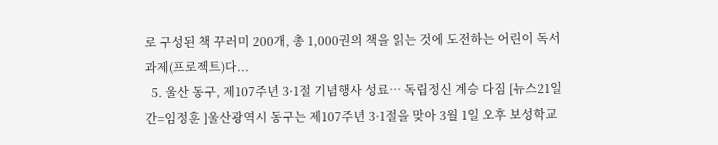로 구성된 책 꾸러미 200개, 총 1,000권의 책을 읽는 것에 도전하는 어린이 독서 과제(프로젝트)다...
  5. 울산 동구, 제107주년 3·1절 기념행사 성료… 독립정신 계승 다짐 [뉴스21일간=임정훈 ]울산광역시 동구는 제107주년 3·1절을 맞아 3월 1일 오후 보성학교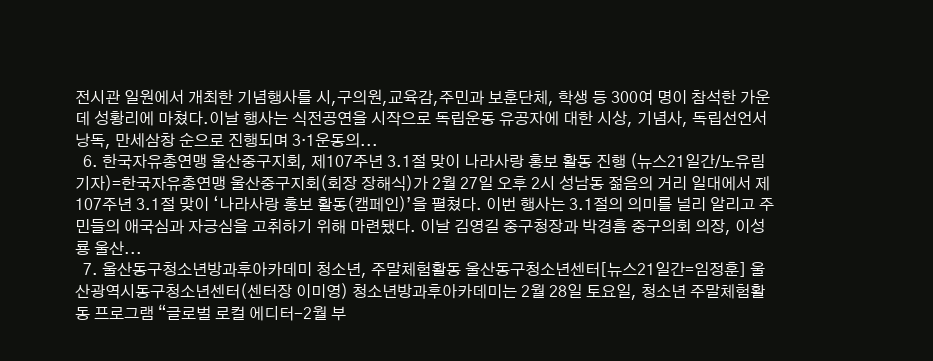전시관 일원에서 개최한 기념행사를 시,구의원,교육감,주민과 보훈단체, 학생 등 300여 명이 참석한 가운데 성황리에 마쳤다.이날 행사는 식전공연을 시작으로 독립운동 유공자에 대한 시상, 기념사, 독립선언서 낭독, 만세삼창 순으로 진행되며 3·1운동의...
  6. 한국자유총연맹 울산중구지회, 제107주년 3.1절 맞이 나라사랑 홍보 활동 진행 (뉴스21일간/노유림기자)=한국자유총연맹 울산중구지회(회장 장해식)가 2월 27일 오후 2시 성남동 젊음의 거리 일대에서 제107주년 3.1절 맞이 ‘나라사랑 홍보 활동(캠페인)’을 펼쳤다. 이번 행사는 3.1절의 의미를 널리 알리고 주민들의 애국심과 자긍심을 고취하기 위해 마련됐다. 이날 김영길 중구청장과 박경흠 중구의회 의장, 이성룡 울산...
  7. 울산동구청소년방과후아카데미 청소년, 주말체험활동 울산동구청소년센터[뉴스21일간=임정훈] 울산광역시동구청소년센터(센터장 이미영) 청소년방과후아카데미는 2월 28일 토요일, 청소년 주말체험활동 프로그램 “글로벌 로컬 에디터-2월 부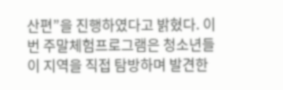산편”을 진행하였다고 밝혔다. 이번 주말체험프로그램은 청소년들이 지역을 직접 탐방하며 발견한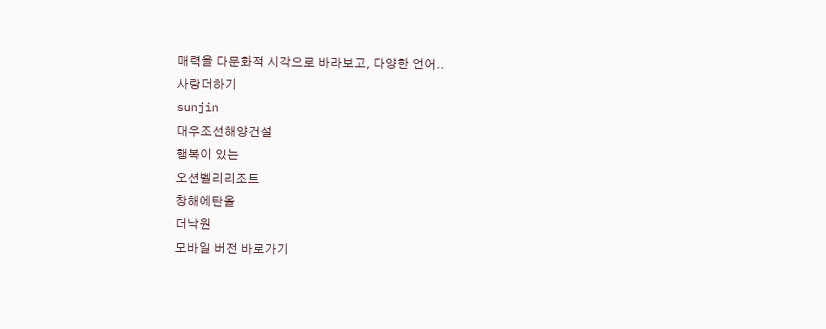매력을 다문화적 시각으로 바라보고, 다양한 언어..
사랑더하기
sunjin
대우조선해양건설
행복이 있는
오션벨리리조트
창해에탄올
더낙원
모바일 버전 바로가기